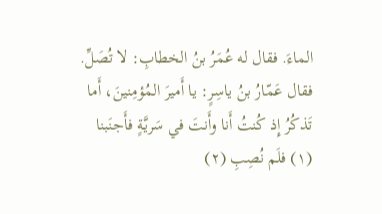الماءَ. فقال له عُمَرُ بنُ الخطابِ: لا تُصَلِّ. فقال عَمّارُ بنُ ياسِرٍ: يا أَميرَ المُؤمِنينَ، أَما تَذكُرُ إِذ كُنتُ أَنا وأَنتَ في سَريَّةٍ فأَجنَبنا (١) فلَم نُصِبِ (٢)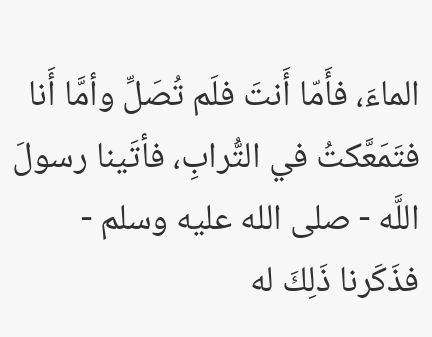الماءَ، فأَمّا أَنتَ فلَم تُصَلِّ وأمَّا أَنا فتَمَعَّكتُ في التُّرابِ، فأتَينا رسولَ اللَّه - صلى الله عليه وسلم - فذَكَرنا ذَلِكَ له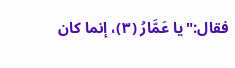فقال:"يا عَمَّارُ (٣)، إنما كان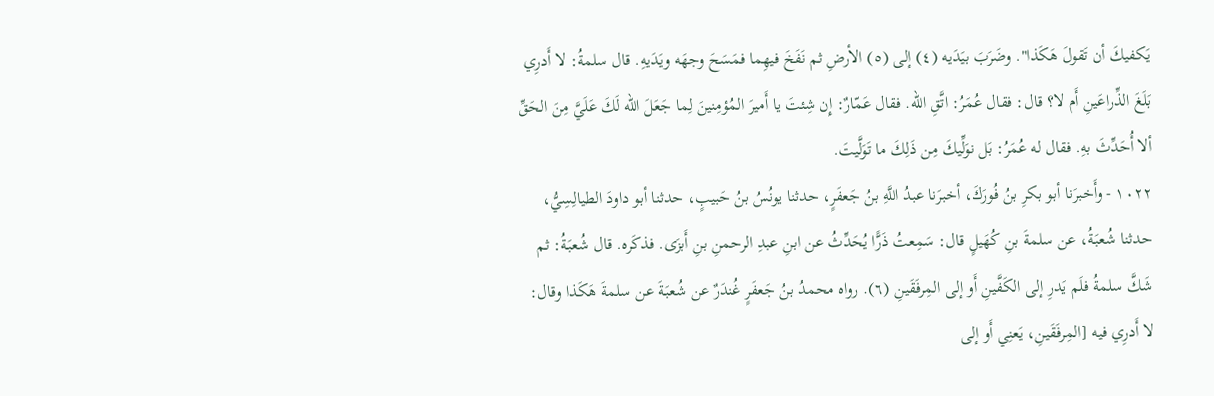يَكفيكَ أن تَقولَ هَكَذا". وضَرَبَ بيَدَيه (٤) إلى (٥) الأرضِ ثم نَفَخَ فيهِما فمَسَحَ وجهَه ويَدَيهِ. قال سلمةُ: لا أَدرِي بَلَغَ الذِّراعَينِ أَم لا؟ قال: فقال عُمَرُ: اتَّقِ الله. فقال عَمّارٌ: إِن شِئتَ يا أَميرَ المُؤمِنينَ لِما جَعَلَ الله لَكَ عَلَيَّ مِنَ الحَقِّ ألا أُحَدِّثَ بهِ. فقال له عُمَرُ: بَل نوَلِّيكَ مِن ذَلِكَ ما تَوَلَّيتَ.
١٠٢٢ - وأَخبرَنا أبو بكرِ بنُ فُورَكَ، أخبرَنا عبدُ اللَّهِ بنُ جَعفَرٍ، حدثنا يونُسُ بنُ حَبيبٍ، حدثنا أبو داودَ الطيالِسِيُّ، حدثنا شُعبَةُ، عن سلمةَ بنِ كُهَيلٍ قال: سَمِعتُ ذَرًّا يُحَدِّثُ عن ابنِ عبدِ الرحمنِ بنِ أَبزَى. فذكَره. قال شُعبَةُ: ثم شَكَّ سلمةُ فلَم يَدرِ إلى الكَفَّينِ أَو إلى المِرفَقَينِ (٦). رواه محمدُ بنُ جَعفَرٍ غُندَرٌ عن شُعبَةَ عن سلمةَ هَكَذا وقال: لا أَدرِي فيه [المِرفَقَينِ، يَعنِي أَو إلى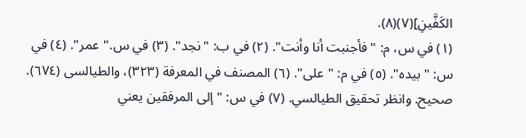الكَفَّينِ](٧)(٨).
(١) في س، م: "فأجنبت أنا وأنت". (٢) في ب: "نجد". (٣) في س."عمر". (٤) في س: "بيده". (٥) في م: "على". (٦) المصنف في المعرفة (٣٢٣)، والطيالسى (٦٧٤). صحيح. وانظر تحقيق الطيالسي. (٧) في س: " إلى المرفقين يعني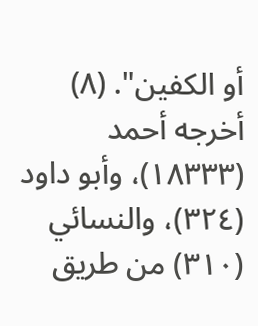أو الكفين". (٨) أخرجه أحمد (١٨٣٣٣)، وأبو داود (٣٢٤)، والنسائي (٣١٠) من طريق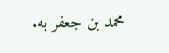محمد بن جعفر به.